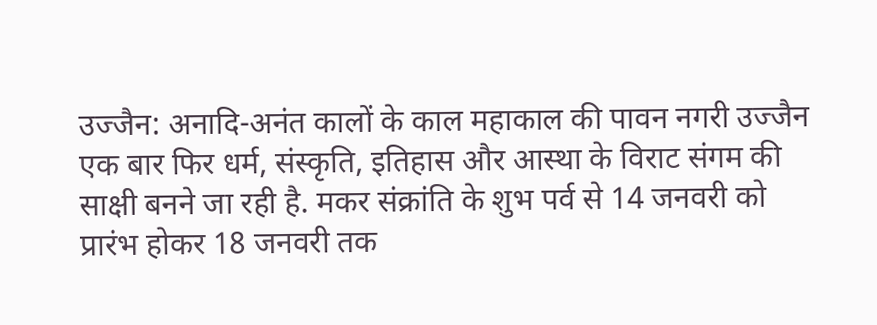उज्जैन: अनादि-अनंत कालों के काल महाकाल की पावन नगरी उज्जैन एक बार फिर धर्म, संस्कृति, इतिहास और आस्था के विराट संगम की साक्षी बनने जा रही है. मकर संक्रांति के शुभ पर्व से 14 जनवरी को प्रारंभ होकर 18 जनवरी तक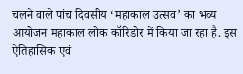चलने वाले पांच दिवसीय ‘महाकाल उत्सव’ का भव्य आयोजन महाकाल लोक कॉरिडोर में किया जा रहा है. इस ऐतिहासिक एवं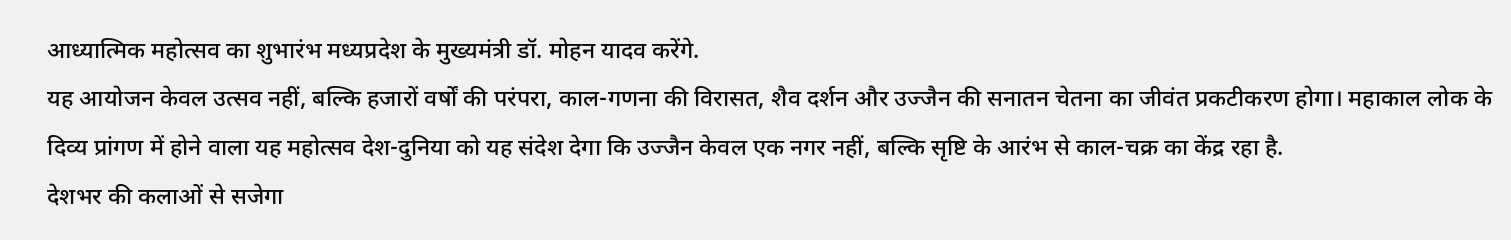आध्यात्मिक महोत्सव का शुभारंभ मध्यप्रदेश के मुख्यमंत्री डॉ. मोहन यादव करेंगे.
यह आयोजन केवल उत्सव नहीं, बल्कि हजारों वर्षों की परंपरा, काल-गणना की विरासत, शैव दर्शन और उज्जैन की सनातन चेतना का जीवंत प्रकटीकरण होगा। महाकाल लोक के दिव्य प्रांगण में होने वाला यह महोत्सव देश-दुनिया को यह संदेश देगा कि उज्जैन केवल एक नगर नहीं, बल्कि सृष्टि के आरंभ से काल-चक्र का केंद्र रहा है.
देशभर की कलाओं से सजेगा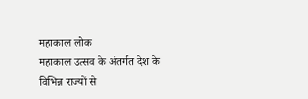महाकाल लोक
महाकाल उत्सव के अंतर्गत देश के विभिन्न राज्यों से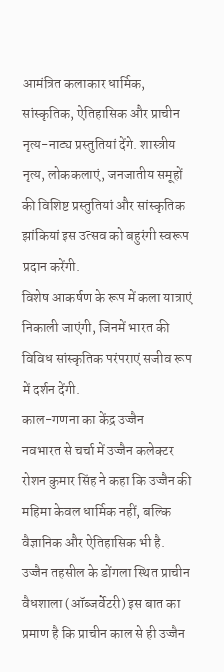आमंत्रित कलाकार धार्मिक, सांस्कृतिक, ऐतिहासिक और प्राचीन नृत्य-नाट्य प्रस्तुतियां देंगे. शास्त्रीय नृत्य, लोककलाएं, जनजातीय समूहों की विशिष्ट प्रस्तुतियां और सांस्कृतिक झांकियां इस उत्सव को बहुरंगी स्वरूप प्रदान करेंगी.
विशेष आकर्षण के रूप में कला यात्राएं निकाली जाएंगी, जिनमें भारत की विविध सांस्कृतिक परंपराएं सजीव रूप में दर्शन देंगी.
काल-गणना का केंद्र उज्जैन
नवभारत से चर्चा में उज्जैन कलेक्टर रोशन कुमार सिंह ने कहा कि उज्जैन की महिमा केवल धार्मिक नहीं, बल्कि वैज्ञानिक और ऐतिहासिक भी है. उज्जैन तहसील के डोंगला स्थित प्राचीन वैधशाला (ऑब्जर्वेटरी) इस बात का प्रमाण है कि प्राचीन काल से ही उज्जैन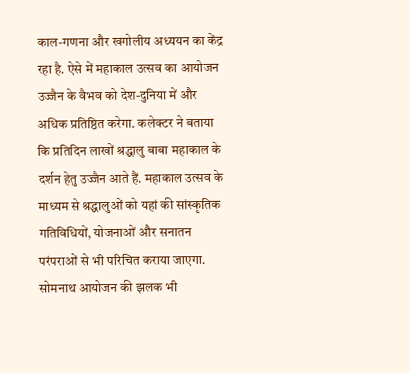काल-गणना और खगोलीय अध्ययन का केंद्र रहा है. ऐसे में महाकाल उत्सव का आयोजन उज्जैन के वैभव को देश-दुनिया में और अधिक प्रतिष्ठित करेगा. कलेक्टर ने बताया कि प्रतिदिन लाखों श्रद्धालु बाबा महाकाल के दर्शन हेतु उज्जैन आते हैं. महाकाल उत्सव के माध्यम से श्रद्धालुओं को यहां की सांस्कृतिक गतिविधियों, योजनाओं और सनातन परंपराओं से भी परिचित कराया जाएगा.
सोमनाथ आयोजन की झलक भी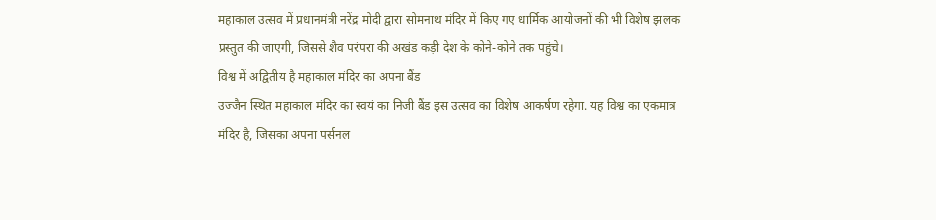महाकाल उत्सव में प्रधानमंत्री नरेंद्र मोदी द्वारा सोमनाथ मंदिर में किए गए धार्मिक आयोजनों की भी विशेष झलक प्रस्तुत की जाएगी, जिससे शैव परंपरा की अखंड कड़ी देश के कोने-कोने तक पहुंचे।
विश्व में अद्वितीय है महाकाल मंदिर का अपना बैंड
उज्जैन स्थित महाकाल मंदिर का स्वयं का निजी बैंड इस उत्सव का विशेष आकर्षण रहेगा. यह विश्व का एकमात्र मंदिर है, जिसका अपना पर्सनल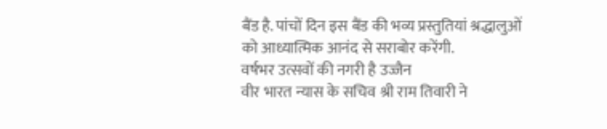बैंड है. पांचों दिन इस बैंड की भव्य प्रस्तुतियां श्रद्धालुओं को आध्यात्मिक आनंद से सराबोर करेंगी.
वर्षभर उत्सवों की नगरी है उज्जैन
वीर भारत न्यास के सचिव श्री राम तिवारी ने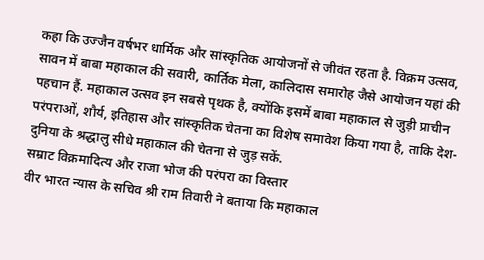कहा कि उज्जैन वर्षभर धार्मिक और सांस्कृतिक आयोजनों से जीवंत रहता है. विक्रम उत्सव, सावन में बाबा महाकाल की सवारी, कार्तिक मेला, कालिदास समारोह जैसे आयोजन यहां की पहचान हैं. महाकाल उत्सव इन सबसे पृथक है, क्योंकि इसमें बाबा महाकाल से जुड़ी प्राचीन परंपराओं, शौर्य, इतिहास और सांस्कृतिक चेतना का विशेष समावेश किया गया है, ताकि देश-दुनिया के श्रद्धालु सीधे महाकाल की चेतना से जुड़ सकें.
सम्राट विक्रमादित्य और राजा भोज की परंपरा का विस्तार
वीर भारत न्यास के सचिव श्री राम तिवारी ने बताया कि महाकाल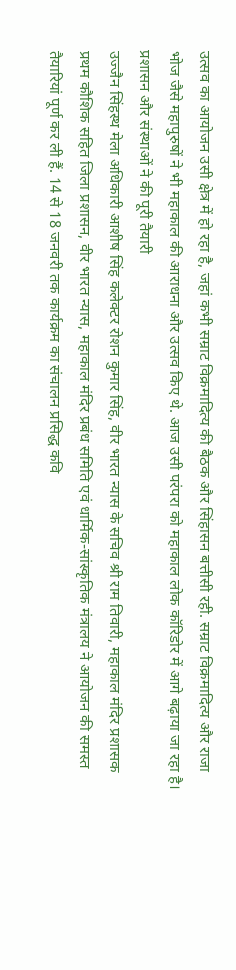उत्सव का आयोजन उसी क्षेत्र में हो रहा है, जहां कभी सम्राट विक्रमादित्य की बैठक और सिंहासन बत्तीसी रही. सम्राट विक्रमादित्य और राजा भोज जैसे महापुरुषों ने भी महाकाल की आराधना और उत्सव किए थे. आज उसी परंपरा को महाकाल लोक कॉरिडोर में आगे बढ़ाया जा रहा है।
प्रशासन और संस्थाओं ने की पूरी तैयारी
उज्जैन सिंहस्थ मेला अधिकारी आशीष सिंह कलेक्टर रोशन कुमार सिंह, वीर भारत न्यास के सचिव श्री राम तिवारी, महाकाल मंदिर प्रशासक प्रथम कौशिक सहित जिला प्रशासन, वीर भारत न्यास, महाकाल मंदिर प्रबंध समिति एवं धार्मिक-सांस्कृतिक मंत्रालय ने आयोजन की समस्त तैयारियां पूर्ण कर ली हैं. 14 से 18 जनवरी तक कार्यक्रम का संचालन प्रसिद्ध कवि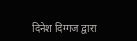दिनेश दिग्गज द्वारा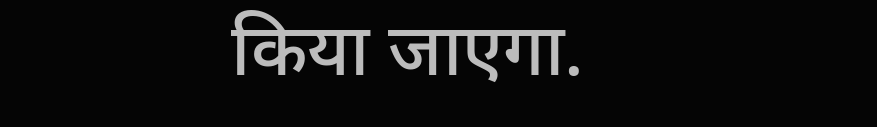किया जाएगा.